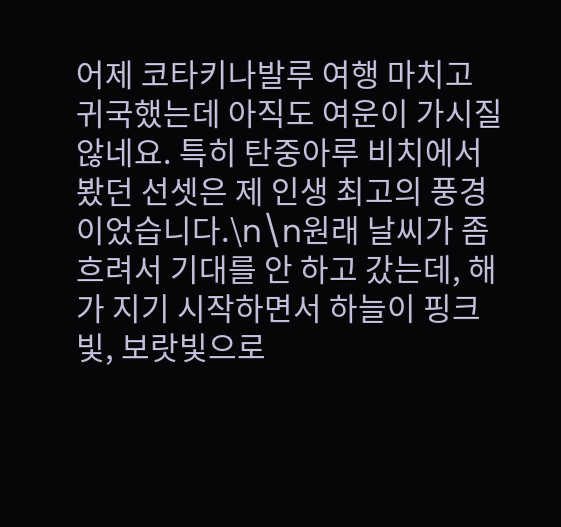어제 코타키나발루 여행 마치고 귀국했는데 아직도 여운이 가시질 않네요. 특히 탄중아루 비치에서 봤던 선셋은 제 인생 최고의 풍경이었습니다.\n\n원래 날씨가 좀 흐려서 기대를 안 하고 갔는데, 해가 지기 시작하면서 하늘이 핑크빛, 보랏빛으로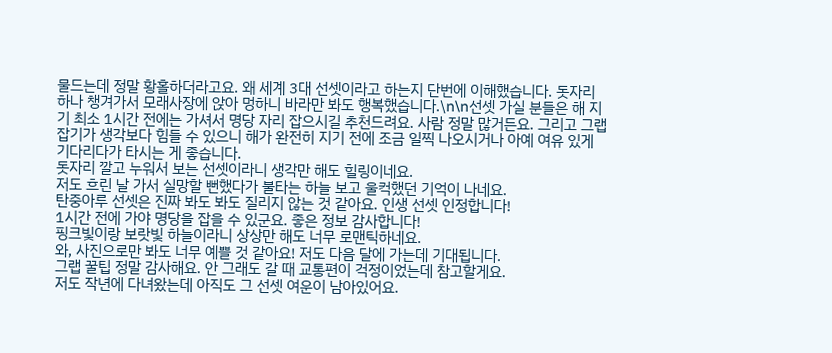물드는데 정말 황홀하더라고요. 왜 세계 3대 선셋이라고 하는지 단번에 이해했습니다. 돗자리 하나 챙겨가서 모래사장에 앉아 멍하니 바라만 봐도 행복했습니다.\n\n선셋 가실 분들은 해 지기 최소 1시간 전에는 가셔서 명당 자리 잡으시길 추천드려요. 사람 정말 많거든요. 그리고 그랩 잡기가 생각보다 힘들 수 있으니 해가 완전히 지기 전에 조금 일찍 나오시거나 아예 여유 있게 기다리다가 타시는 게 좋습니다.
돗자리 깔고 누워서 보는 선셋이라니 생각만 해도 힐링이네요.
저도 흐린 날 가서 실망할 뻔했다가 불타는 하늘 보고 울컥했던 기억이 나네요.
탄중아루 선셋은 진짜 봐도 봐도 질리지 않는 것 같아요. 인생 선셋 인정합니다!
1시간 전에 가야 명당을 잡을 수 있군요. 좋은 정보 감사합니다!
핑크빛이랑 보랏빛 하늘이라니 상상만 해도 너무 로맨틱하네요.
와, 사진으로만 봐도 너무 예쁠 것 같아요! 저도 다음 달에 가는데 기대됩니다.
그랩 꿀팁 정말 감사해요. 안 그래도 갈 때 교통편이 걱정이었는데 참고할게요.
저도 작년에 다녀왔는데 아직도 그 선셋 여운이 남아있어요.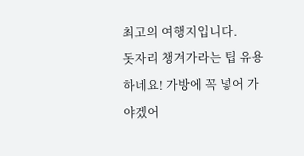최고의 여행지입니다.
돗자리 챙겨가라는 팁 유용하네요! 가방에 꼭 넣어 가야겠어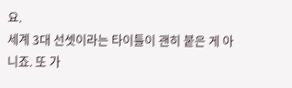요.
세계 3대 선셋이라는 타이틀이 괜히 붙은 게 아니죠. 또 가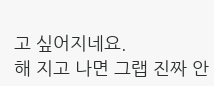고 싶어지네요.
해 지고 나면 그랩 진짜 안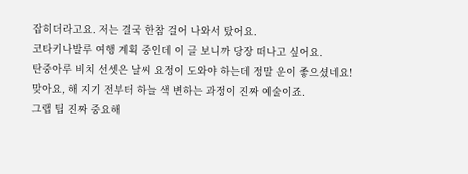잡히더라고요. 저는 결국 한참 걸어 나와서 탔어요.
코타키나발루 여행 계획 중인데 이 글 보니까 당장 떠나고 싶어요.
탄중아루 비치 선셋은 날씨 요정이 도와야 하는데 정말 운이 좋으셨네요!
맞아요, 해 지기 전부터 하늘 색 변하는 과정이 진짜 예술이죠.
그랩 팁 진짜 중요해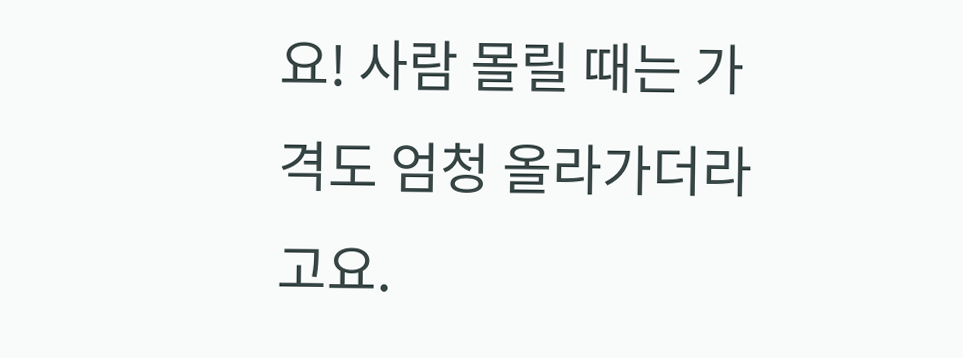요! 사람 몰릴 때는 가격도 엄청 올라가더라고요.